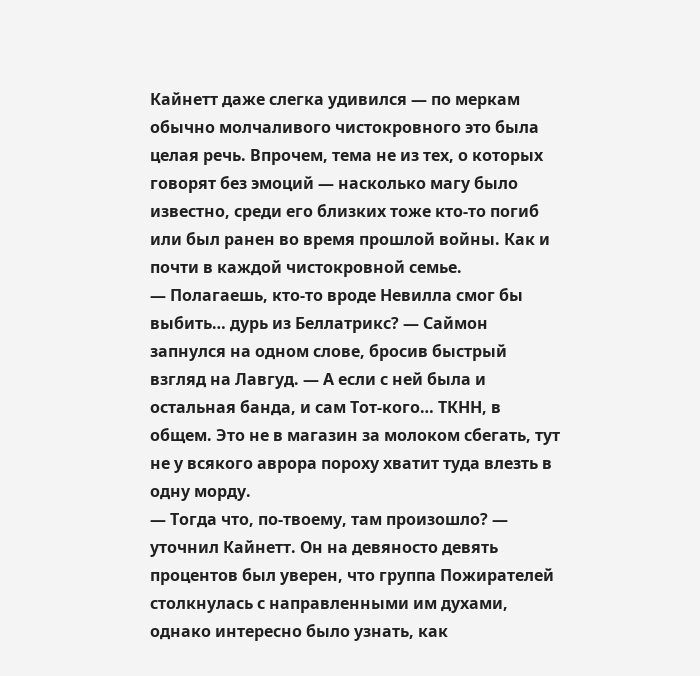Кайнетт даже слегка удивился — по меркам обычно молчаливого чистокровного это была целая речь. Впрочем, тема не из тех, о которых говорят без эмоций — насколько магу было известно, среди его близких тоже кто-то погиб или был ранен во время прошлой войны. Как и почти в каждой чистокровной семье.
— Полагаешь, кто-то вроде Невилла смог бы выбить… дурь из Беллатрикс? — Саймон запнулся на одном слове, бросив быстрый взгляд на Лавгуд. — А если с ней была и остальная банда, и сам Тот-кого… ТКНН, в общем. Это не в магазин за молоком сбегать, тут не у всякого аврора пороху хватит туда влезть в одну морду.
— Тогда что, по-твоему, там произошло? — уточнил Кайнетт. Он на девяносто девять процентов был уверен, что группа Пожирателей столкнулась с направленными им духами, однако интересно было узнать, как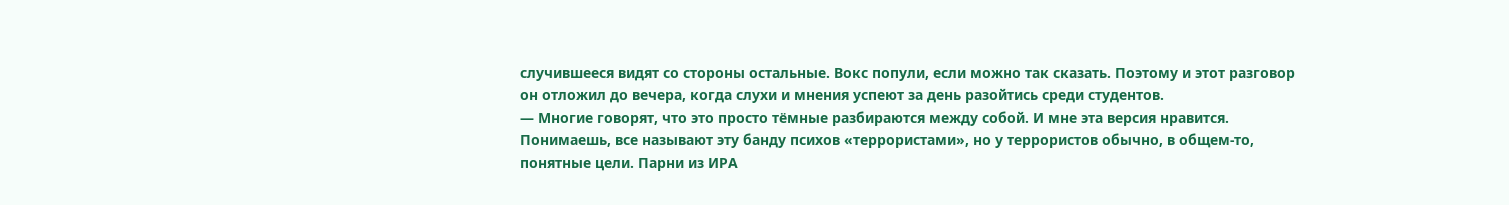случившееся видят со стороны остальные. Вокс попули, если можно так сказать. Поэтому и этот разговор он отложил до вечера, когда слухи и мнения успеют за день разойтись среди студентов.
— Многие говорят, что это просто тёмные разбираются между собой. И мне эта версия нравится. Понимаешь, все называют эту банду психов «террористами», но у террористов обычно, в общем-то, понятные цели. Парни из ИРА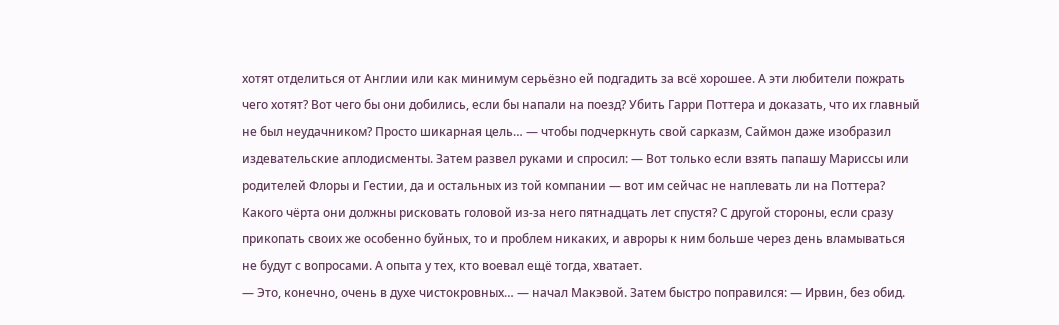хотят отделиться от Англии или как минимум серьёзно ей подгадить за всё хорошее. А эти любители пожрать чего хотят? Вот чего бы они добились, если бы напали на поезд? Убить Гарри Поттера и доказать, что их главный не был неудачником? Просто шикарная цель… — чтобы подчеркнуть свой сарказм, Саймон даже изобразил издевательские аплодисменты. Затем развел руками и спросил: — Вот только если взять папашу Мариссы или родителей Флоры и Гестии, да и остальных из той компании — вот им сейчас не наплевать ли на Поттера? Какого чёрта они должны рисковать головой из-за него пятнадцать лет спустя? С другой стороны, если сразу прикопать своих же особенно буйных, то и проблем никаких, и авроры к ним больше через день вламываться не будут с вопросами. А опыта у тех, кто воевал ещё тогда, хватает.
— Это, конечно, очень в духе чистокровных… — начал Макэвой. Затем быстро поправился: — Ирвин, без обид.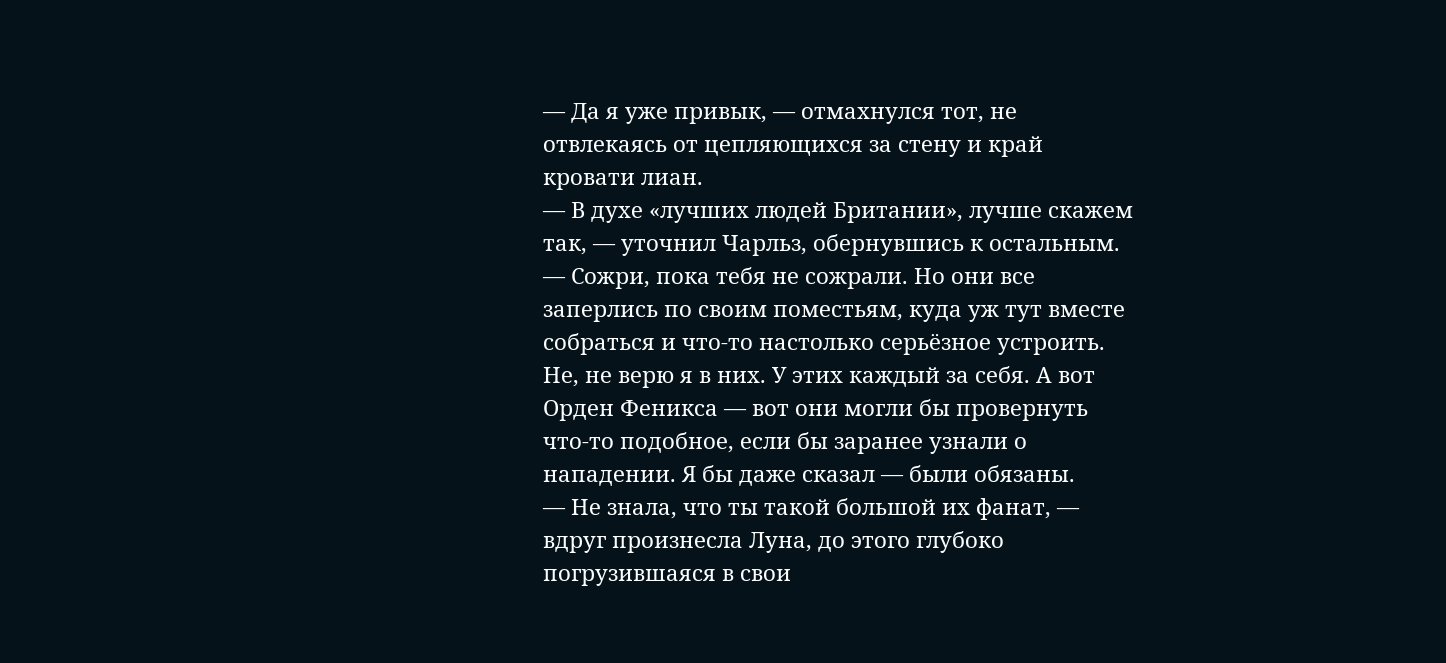— Да я уже привык, — отмахнулся тот, не отвлекаясь от цепляющихся за стену и край кровати лиан.
— В духе «лучших людей Британии», лучше скажем так, — уточнил Чарльз, обернувшись к остальным. — Сожри, пока тебя не сожрали. Но они все заперлись по своим поместьям, куда уж тут вместе собраться и что-то настолько серьёзное устроить. Не, не верю я в них. У этих каждый за себя. А вот Орден Феникса — вот они могли бы провернуть что-то подобное, если бы заранее узнали о нападении. Я бы даже сказал — были обязаны.
— Не знала, что ты такой большой их фанат, — вдруг произнесла Луна, до этого глубоко погрузившаяся в свои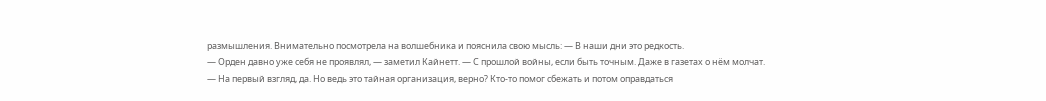размышления. Внимательно посмотрела на волшебника и пояснила свою мысль: — В наши дни это редкость.
— Орден давно уже себя не проявлял, — заметил Кайнетт. — С прошлой войны, если быть точным. Даже в газетах о нём молчат.
— На первый взгляд, да. Но ведь это тайная организация, верно? Кто-то помог сбежать и потом оправдаться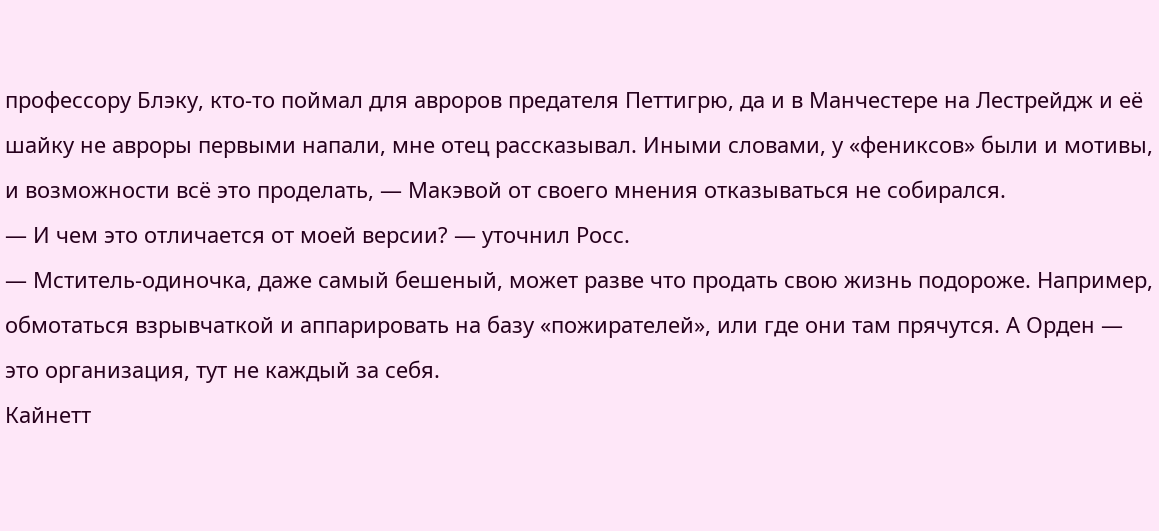профессору Блэку, кто-то поймал для авроров предателя Петтигрю, да и в Манчестере на Лестрейдж и её шайку не авроры первыми напали, мне отец рассказывал. Иными словами, у «фениксов» были и мотивы, и возможности всё это проделать, — Макэвой от своего мнения отказываться не собирался.
— И чем это отличается от моей версии? — уточнил Росс.
— Мститель-одиночка, даже самый бешеный, может разве что продать свою жизнь подороже. Например, обмотаться взрывчаткой и аппарировать на базу «пожирателей», или где они там прячутся. А Орден — это организация, тут не каждый за себя.
Кайнетт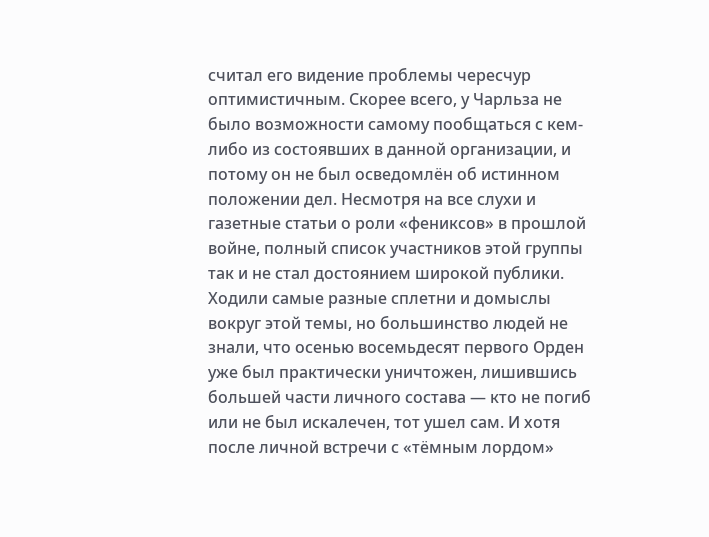считал его видение проблемы чересчур оптимистичным. Скорее всего, у Чарльза не было возможности самому пообщаться с кем-либо из состоявших в данной организации, и потому он не был осведомлён об истинном положении дел. Несмотря на все слухи и газетные статьи о роли «фениксов» в прошлой войне, полный список участников этой группы так и не стал достоянием широкой публики. Ходили самые разные сплетни и домыслы вокруг этой темы, но большинство людей не знали, что осенью восемьдесят первого Орден уже был практически уничтожен, лишившись большей части личного состава — кто не погиб или не был искалечен, тот ушел сам. И хотя после личной встречи с «тёмным лордом»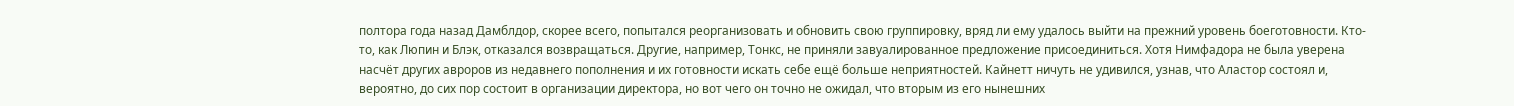полтора года назад Дамблдор, скорее всего, попытался реорганизовать и обновить свою группировку, вряд ли ему удалось выйти на прежний уровень боеготовности. Кто-то, как Люпин и Блэк, отказался возвращаться. Другие, например, Тонкс, не приняли завуалированное предложение присоединиться. Хотя Нимфадора не была уверена насчёт других авроров из недавнего пополнения и их готовности искать себе ещё больше неприятностей. Кайнетт ничуть не удивился, узнав, что Аластор состоял и, вероятно, до сих пор состоит в организации директора, но вот чего он точно не ожидал, что вторым из его нынешних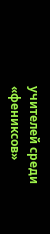учителей среди «фениксов»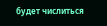будет числиться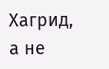Хагрид, а не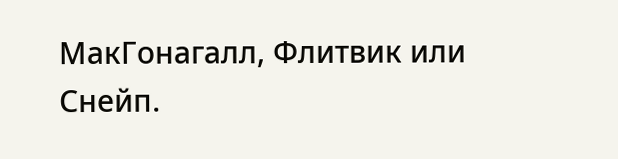МакГонагалл, Флитвик или Снейп.